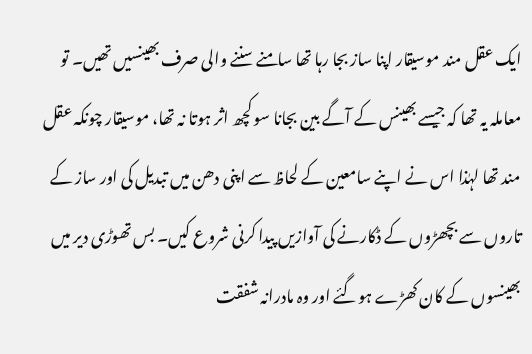ایک عقل مند موسیقار اپنا ساز بجا رہا تھا سامنے سننے والی صرف بھینسیں تھیں۔ تو معاملہ یہ تھا کہ جیسے بھینس کے آگے بین بجانا سو کچھ اثر ہوتا نہ تھا، موسیقار چونکہ عقل مند تھا لہٰذا اس نے اپنے سامعین کے لحاظ سے اپنی دھن میں تبدیل کی اور ساز کے تاروں سے بچھڑوں کے ڈکارنے کی آوازیں پیدا کرنی شروع کیں۔ بس تھوڑی دیر میں بھینسوں کے کان کھڑے ہوگئے اور وہ مادرانہ شفقت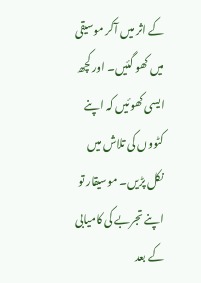کے اثر میں آکر موسیقی میں کھو گئیں۔ اور کچھ ایسی کھوئیں کہ اپنے کٹووں کی تلاش میں نکل پڑیں۔ موسیقار تو اپنے تجربے کی کامیابی کے بعد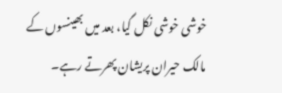خوشی خوشی نکل گیا، بعد میں بھینسوں کے مالک حیران پریشان پھرتے رہے۔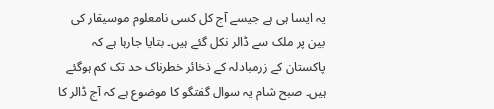یہ ایسا ہی ہے جیسے آج کل کسی نامعلوم موسیقار کی بین پر ملک سے ڈالر نکل گئے ہیں۔ بتایا جارہا ہے کہ پاکستان کے زرمبادلہ کے ذخائر خطرناک حد تک کم ہوگئے ہیں۔ صبح شام یہ سوال گفتگو کا موضوع ہے کہ آج ڈالر کا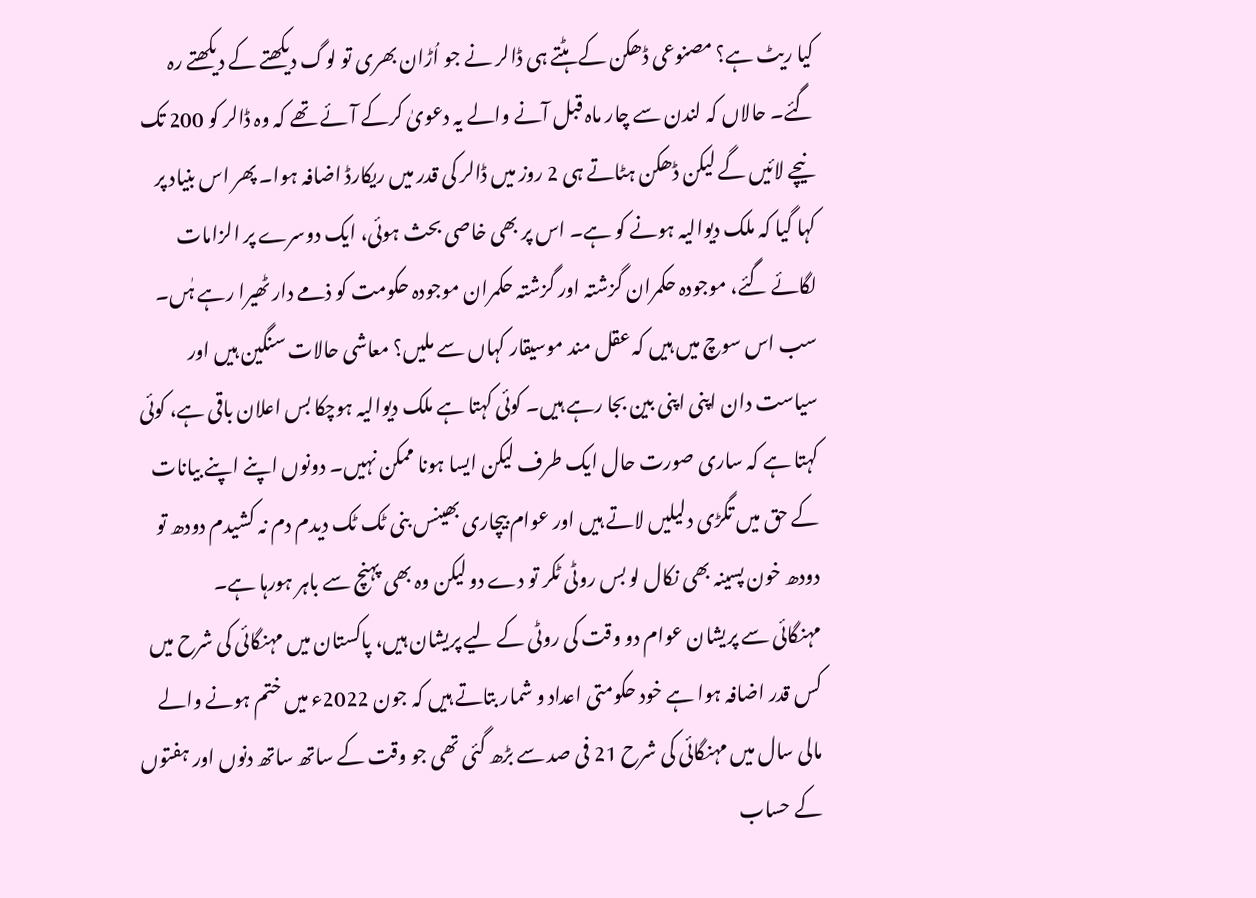کیا ریٹ ہے؟ مصنوعی ڈھکن کے ہٹتے ہی ڈالر نے جو اُڑان بھری تو لوگ دیکھتے کے دیکھتے رہ گئے۔ حالاں کہ لندن سے چار ماہ قبل آنے والے یہ دعویٰ کرکے آئے تھے کہ وہ ڈالر کو 200 تک نیچے لائیں گے لیکن ڈھکن ہٹاتے ہی 2 روز میں ڈالر کی قدر میں ریکارڈ اضافہ ہوا۔ پھر اس بنیاد پر کہا گیا کہ ملک دیوالیہ ہونے کو ہے۔ اس پر بھی خاصی بحث ہوئی، ایک دوسرے پر الزامات لگائے گئے، موجودہ حکمران گزشتہ اور گزشتہ حکمران موجودہ حکومت کو ذمے دار ٹھیرا رہے ہٰں۔ سب اس سوچ میں ہیں کہ عقل مند موسیقار کہاں سے ملیں؟ معاشی حالات سنگین ہیں اور سیاست دان اپنی اپنی بین بجا رہے ہیں۔ کوئی کہتا ہے ملک دیوالیہ ہوچکا بس اعلان باقی ہے، کوئی کہتا ہے کہ ساری صورت حال ایک طرف لیکن ایسا ہونا ممکن نہیں۔ دونوں اپنے اپنے بیانات کے حق میں تگڑی دلیلیں لاتے ہیں اور عوام بیچاری بھینس بنی ٹک ٹک دیدم دم نہ کشیدم دودھ تو دودھ خون پسینہ بھی نکال لو بس روٹی ٹکر تو دے دو لیکن وہ بھی پہنچ سے باہر ہورہا ہے۔
مہنگائی سے پریشان عوام دو وقت کی روٹی کے لیے پریشان ہیں، پاکستان میں مہنگائی کی شرح میں کس قدر اضافہ ہوا ہے خود حکومتی اعداد و شمار بتاتے ہیں کہ جون 2022ء میں ختم ہونے والے مالی سال میں مہنگائی کی شرح 21 فی صد سے بڑھ گئی تھی جو وقت کے ساتھ ساتھ دنوں اور ہفتوں کے حساب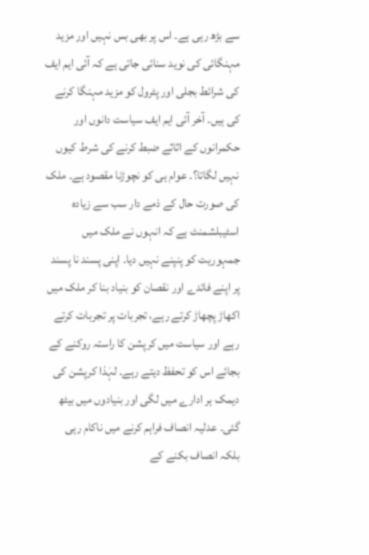سے بڑھ رہی ہے۔ اس پر بھی بس نہیں اور مزید مہنگائی کی نوید سنائی جاتی ہے کہ آئی ایم ایف کی شرائط بجلی اور پٹرول کو مزید مہنگا کرنے کی ہیں۔ آخر آئی ایم ایف سیاست دانوں اور حکمرانوں کے اثاثے ضبط کرنے کی شرط کیوں نہیں لگاتا؟۔ عوام ہی کو نچوڑنا مقصود ہے۔ ملک کی صورت حال کے ذمے دار سب سے زیادہ اسٹیبلشمنٹ ہے کہ انہوں نے ملک میں جمہوریت کو پنپنے نہیں دیا۔ اپنی پسند نا پسند پر اپنے فائدے اور نقصان کو بنیاد بنا کر ملک میں اکھاڑ پچھاڑ کرتے رہے، تجربات پر تجربات کرتے رہے اور سیاست میں کرپشن کا راستہ روکنے کے بجائے اس کو تحفظ دیتے رہے۔ لہٰذا کرپشن کی دیمک ہر ادارے میں لگی اور بنیادوں میں بیٹھ گئی۔ عدلیہ انصاف فراہم کرنے میں ناکام رہی بلکہ انصاف بکنے کے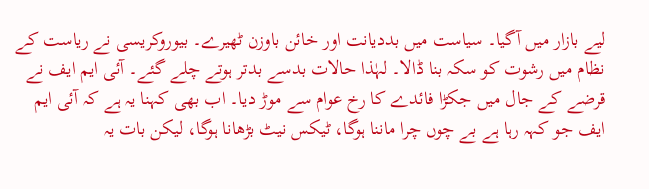لیے بازار میں آگیا۔ سیاست میں بددیانت اور خائن باوزن ٹھیرے۔ بیوروکریسی نے ریاست کے نظام میں رشوت کو سکہ بنا ڈالا۔ لہٰذا حالات بدسے بدتر ہوتے چلے گئے۔ آئی ایم ایف نے قرضے کے جال میں جکڑا فائدے کا رخ عوام سے موڑ دیا۔ اب بھی کہنا یہ ہے کہ آئی ایم ایف جو کہہ رہا ہے بے چوں چرا ماننا ہوگا، ٹیکس نیٹ بڑھانا ہوگا، لیکن بات یہ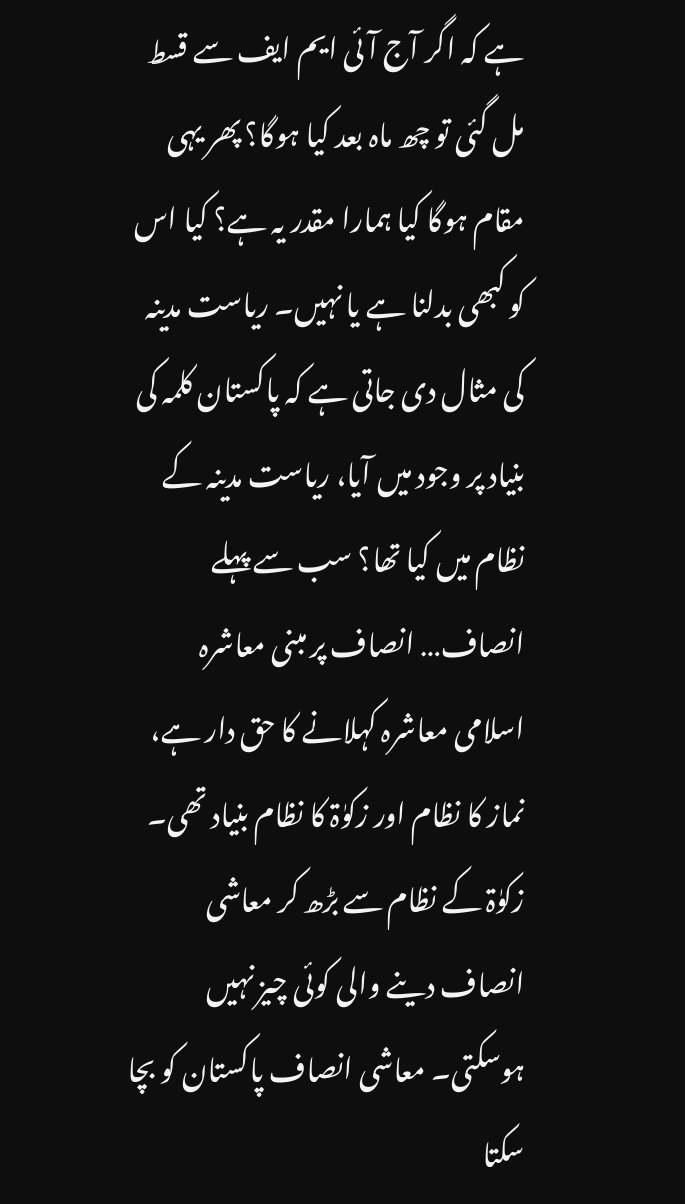ہے کہ اگر آج آئی ایم ایف سے قسط مل گئی تو چھ ماہ بعد کیا ہوگا؟ پھر یہی مقام ہوگا کیا ہمارا مقدر یہ ہے؟ کیا اس کو کبھی بدلنا ہے یا نہیں۔ ریاست مدینہ کی مثال دی جاتی ہے کہ پاکستان کلمہ کی بنیاد پر وجود میں آیا، ریاست مدینہ کے نظام میں کیا تھا؟ سب سے پہلے انصاف… انصاف پر مبنی معاشرہ اسلامی معاشرہ کہلانے کا حق دار ہے، نماز کا نظام اور زکوٰۃ کا نظام بنیاد تھی۔ زکوٰۃ کے نظام سے بڑھ کر معاشی انصاف دینے والی کوئی چیز نہیں ہوسکتی۔ معاشی انصاف پاکستان کو بچا سکتا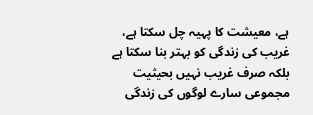ہے، معیشت کا پہیہ چل سکتا ہے، غریب کی زندگی کو بہتر بنا سکتا ہے بلکہ صرف غریب نہیں بحیثیت مجموعی سارے لوگوں کی زندگی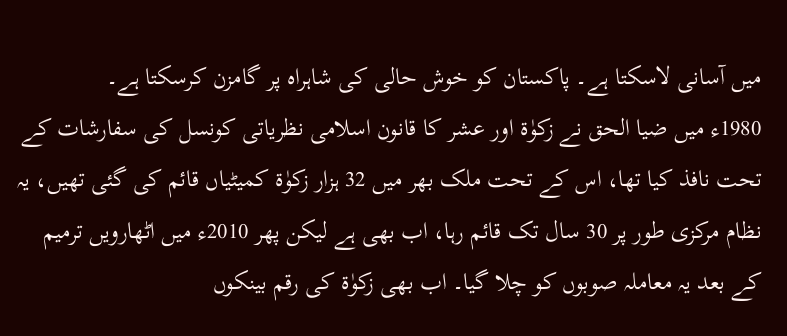میں آسانی لاسکتا ہے۔ پاکستان کو خوش حالی کی شاہراہ پر گامزن کرسکتا ہے۔
1980ء میں ضیا الحق نے زکوٰۃ اور عشر کا قانون اسلامی نظریاتی کونسل کی سفارشات کے تحت نافذ کیا تھا، اس کے تحت ملک بھر میں 32 ہزار زکوٰۃ کمیٹیاں قائم کی گئی تھیں، یہ نظام مرکزی طور پر 30 سال تک قائم رہا، اب بھی ہے لیکن پھر 2010ء میں اٹھارویں ترمیم کے بعد یہ معاملہ صوبوں کو چلا گیا۔ اب بھی زکوٰۃ کی رقم بینکوں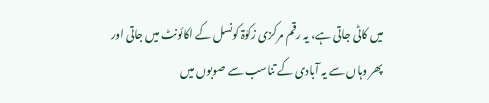میں کاٹی جاتی ہے، یہ رقم مرکزی زکوٰۃ کونسل کے اکائونٹ میں جاتی اور پھر وہاں سے یہ آبادی کے تناسب سے صوبوں میں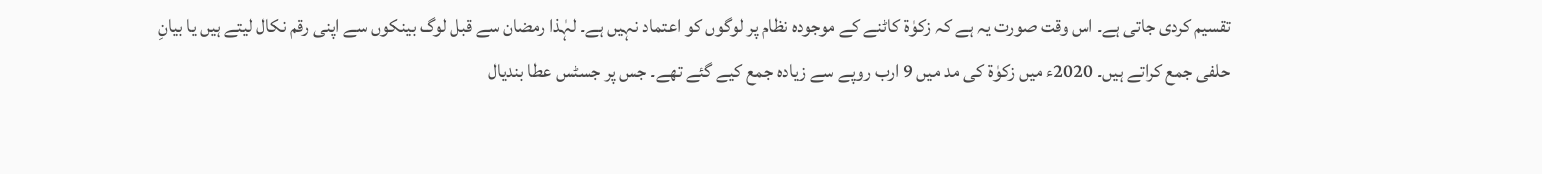تقسیم کردی جاتی ہے۔ اس وقت صورت یہ ہے کہ زکوٰۃ کاٹنے کے موجودہ نظام پر لوگوں کو اعتماد نہیں ہے۔ لہٰذا رمضان سے قبل لوگ بینکوں سے اپنی رقم نکال لیتے ہیں یا بیانِ حلفی جمع کراتے ہیں۔ 2020ء میں زکوٰۃ کی مد میں 9 ارب روپے سے زیادہ جمع کیے گئے تھے۔ جس پر جسٹس عطا بندیال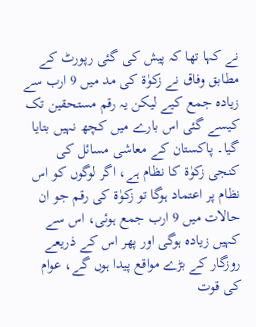نے کہا تھا کہ پیش کی گئی رپورٹ کے مطابق وفاق نے زکوٰۃ کی مد میں 9 ارب سے زیادہ جمع کیے لیکن یہ رقم مستحقین تک کیسے گئی اس بارے میں کچھ نہیں بتایا گیا۔ پاکستان کے معاشی مسائل کی کنجی زکوٰۃ کا نظام ہے، اگر لوگوں کو اس نظام پر اعتماد ہوگا تو زکوٰۃ کی رقم جو ان حالات میں 9 ارب جمع ہوئی، اس سے کہیں زیادہ ہوگی اور پھر اس کے ذریعے روزگار کے بڑے مواقع پیدا ہوں گے، عوام کی قوت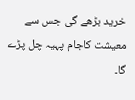خرید بڑھے گی جس سے معیشت کاجام پہیہ چل پڑے گا۔